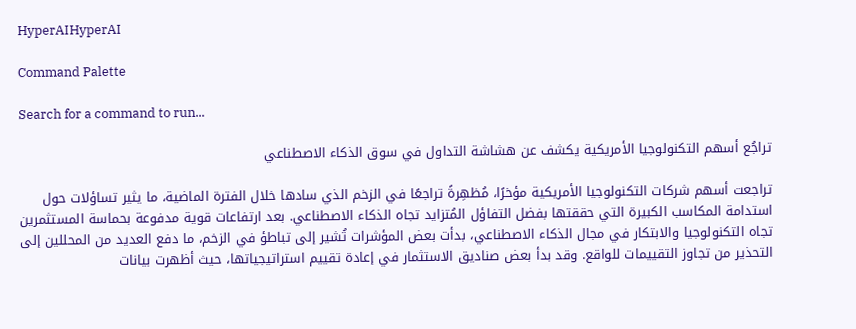HyperAIHyperAI

Command Palette

Search for a command to run...

تراجُع أسهم التكنولوجيا الأمريكية يكشف عن هشاشة التداول في سوق الذكاء الاصطناعي

تراجعت أسهم شركات التكنولوجيا الأمريكية مؤخرًا، مُظهِرةً تراجعًا في الزخم الذي سادها خلال الفترة الماضية، ما يثير تساؤلات حول استدامة المكاسب الكبيرة التي حققتها بفضل التفاؤل المُتزايد تجاه الذكاء الاصطناعي. بعد ارتفاعات قوية مدفوعة بحماسة المستثمرين تجاه التكنولوجيا والابتكار في مجال الذكاء الاصطناعي، بدأت بعض المؤشرات تُشير إلى تباطؤ في الزخم، ما دفع العديد من المحللين إلى التحذير من تجاوز التقييمات للواقع. وقد بدأ بعض صناديق الاستثمار في إعادة تقييم استراتيجياتها، حيث أظهرت بيانات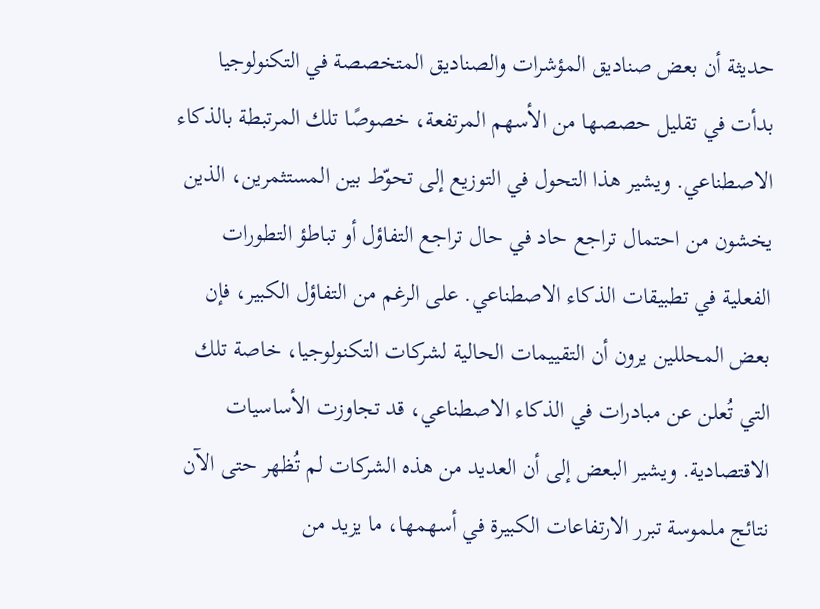حديثة أن بعض صناديق المؤشرات والصناديق المتخصصة في التكنولوجيا بدأت في تقليل حصصها من الأسهم المرتفعة، خصوصًا تلك المرتبطة بالذكاء الاصطناعي. ويشير هذا التحول في التوزيع إلى تحوّط بين المستثمرين، الذين يخشون من احتمال تراجع حاد في حال تراجع التفاؤل أو تباطؤ التطورات الفعلية في تطبيقات الذكاء الاصطناعي. على الرغم من التفاؤل الكبير، فإن بعض المحللين يرون أن التقييمات الحالية لشركات التكنولوجيا، خاصة تلك التي تُعلن عن مبادرات في الذكاء الاصطناعي، قد تجاوزت الأساسيات الاقتصادية. ويشير البعض إلى أن العديد من هذه الشركات لم تُظهر حتى الآن نتائج ملموسة تبرر الارتفاعات الكبيرة في أسهمها، ما يزيد من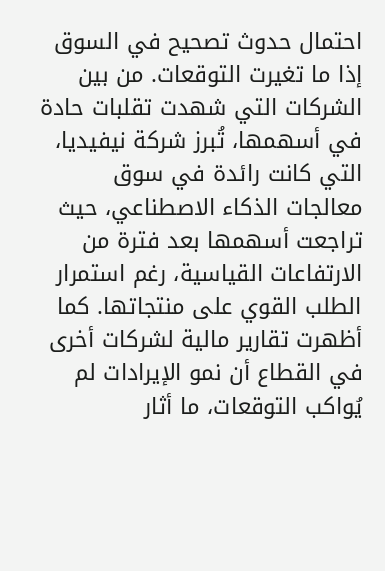احتمال حدوث تصحيح في السوق إذا ما تغيرت التوقعات. من بين الشركات التي شهدت تقلبات حادة في أسهمها، تُبرز شركة نيفيديا، التي كانت رائدة في سوق معالجات الذكاء الاصطناعي، حيث تراجعت أسهمها بعد فترة من الارتفاعات القياسية، رغم استمرار الطلب القوي على منتجاتها. كما أظهرت تقارير مالية لشركات أخرى في القطاع أن نمو الإيرادات لم يُواكب التوقعات، ما أثار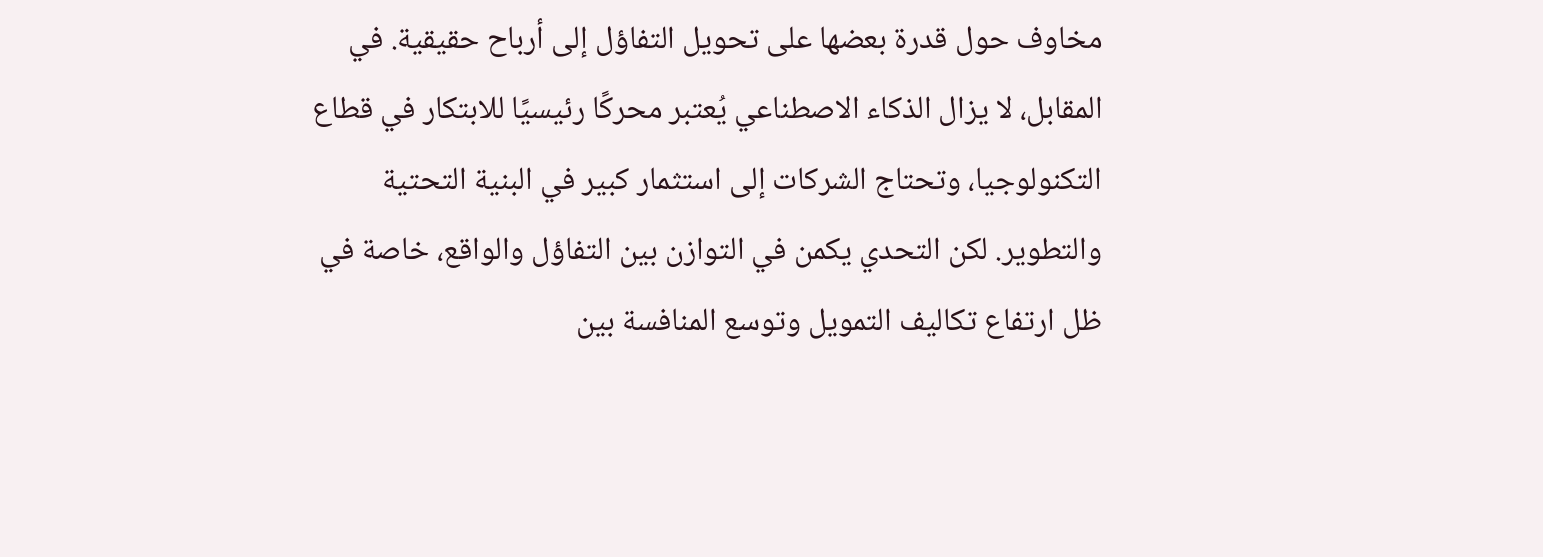مخاوف حول قدرة بعضها على تحويل التفاؤل إلى أرباح حقيقية. في المقابل، لا يزال الذكاء الاصطناعي يُعتبر محركًا رئيسيًا للابتكار في قطاع التكنولوجيا، وتحتاج الشركات إلى استثمار كبير في البنية التحتية والتطوير. لكن التحدي يكمن في التوازن بين التفاؤل والواقع، خاصة في ظل ارتفاع تكاليف التمويل وتوسع المنافسة بين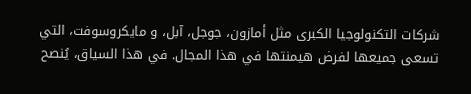شركات التكنولوجيا الكبرى مثل أمازون، جوجل، آبل، و مايكروسوفت، التي تسعى جميعها لفرض هيمنتها في هذا المجال. في هذا السياق، يُنصح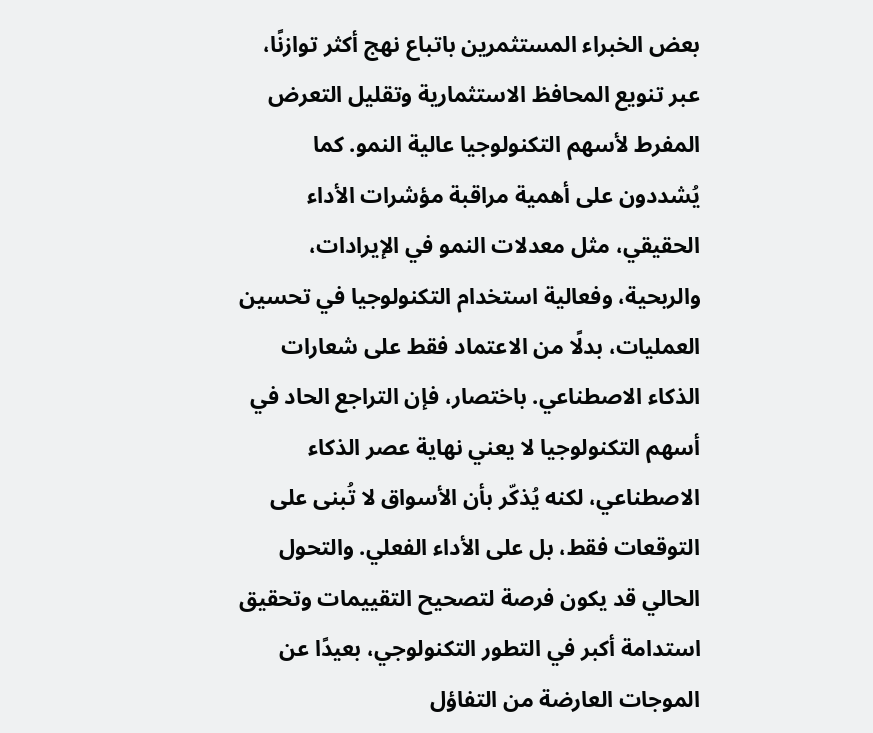بعض الخبراء المستثمرين باتباع نهج أكثر توازنًا، عبر تنويع المحافظ الاستثمارية وتقليل التعرض المفرط لأسهم التكنولوجيا عالية النمو. كما يُشددون على أهمية مراقبة مؤشرات الأداء الحقيقي، مثل معدلات النمو في الإيرادات، والربحية، وفعالية استخدام التكنولوجيا في تحسين العمليات، بدلًا من الاعتماد فقط على شعارات الذكاء الاصطناعي. باختصار، فإن التراجع الحاد في أسهم التكنولوجيا لا يعني نهاية عصر الذكاء الاصطناعي، لكنه يُذكّر بأن الأسواق لا تُبنى على التوقعات فقط، بل على الأداء الفعلي. والتحول الحالي قد يكون فرصة لتصحيح التقييمات وتحقيق استدامة أكبر في التطور التكنولوجي، بعيدًا عن الموجات العارضة من التفاؤل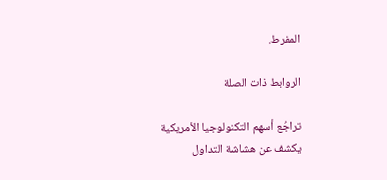المفرط.

الروابط ذات الصلة

تراجُع أسهم التكنولوجيا الأمريكية يكشف عن هشاشة التداول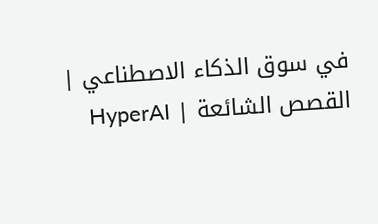في سوق الذكاء الاصطناعي | القصص الشائعة | HyperAI